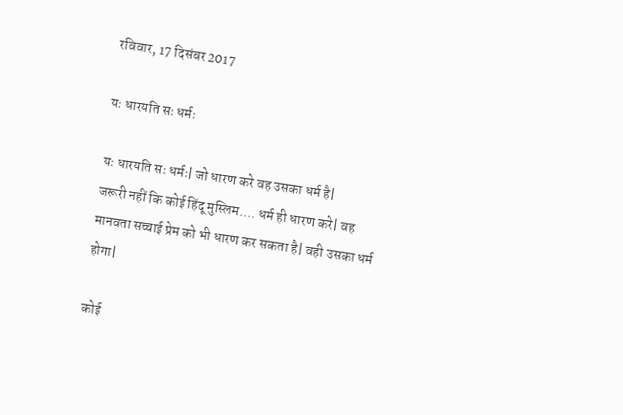रविवार, 17 दिसंबर 2017

यः धारयति सः धर्मः

यः धारयति सः धर्मः| जो धारण करे वह उसका धर्म है|
जरूरी नहीं कि कोई हिंदू मुस्लिम.... धर्म ही धारण करे| वह मानवता सच्चाई प्रेम को भी धारण कर सकता है| वही उसका धर्म होगा|

कोई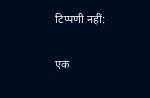टिप्पणी नहीं:

एक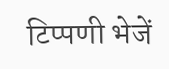टिप्पणी भेजें